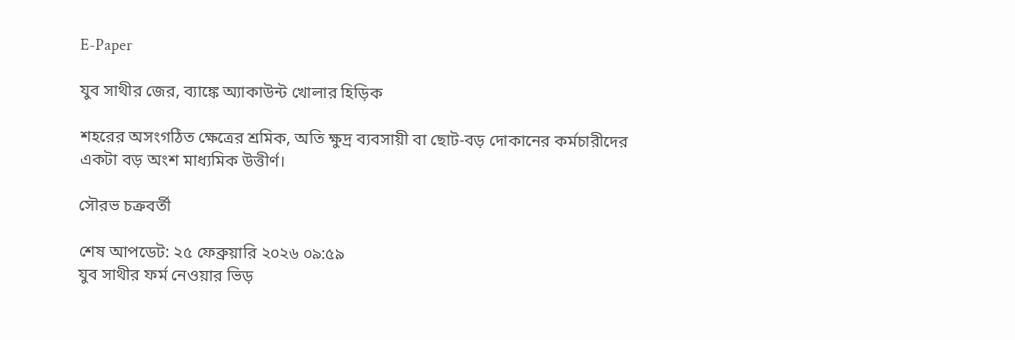E-Paper

যুব সাথীর জের, ব্যাঙ্কে অ্যাকাউন্ট খোলার হিড়িক

শহরের অসংগঠিত ক্ষেত্রের শ্রমিক, অতি ক্ষুদ্র ব্যবসায়ী বা ছোট-বড় দোকানের কর্মচারীদের একটা বড় অংশ মাধ্যমিক উত্তীর্ণ।

সৌরভ চক্রবর্তী

শেষ আপডেট: ২৫ ফেব্রুয়ারি ২০২৬ ০৯:৫৯
যুব সাথীর ফর্ম নেওয়ার ভিড়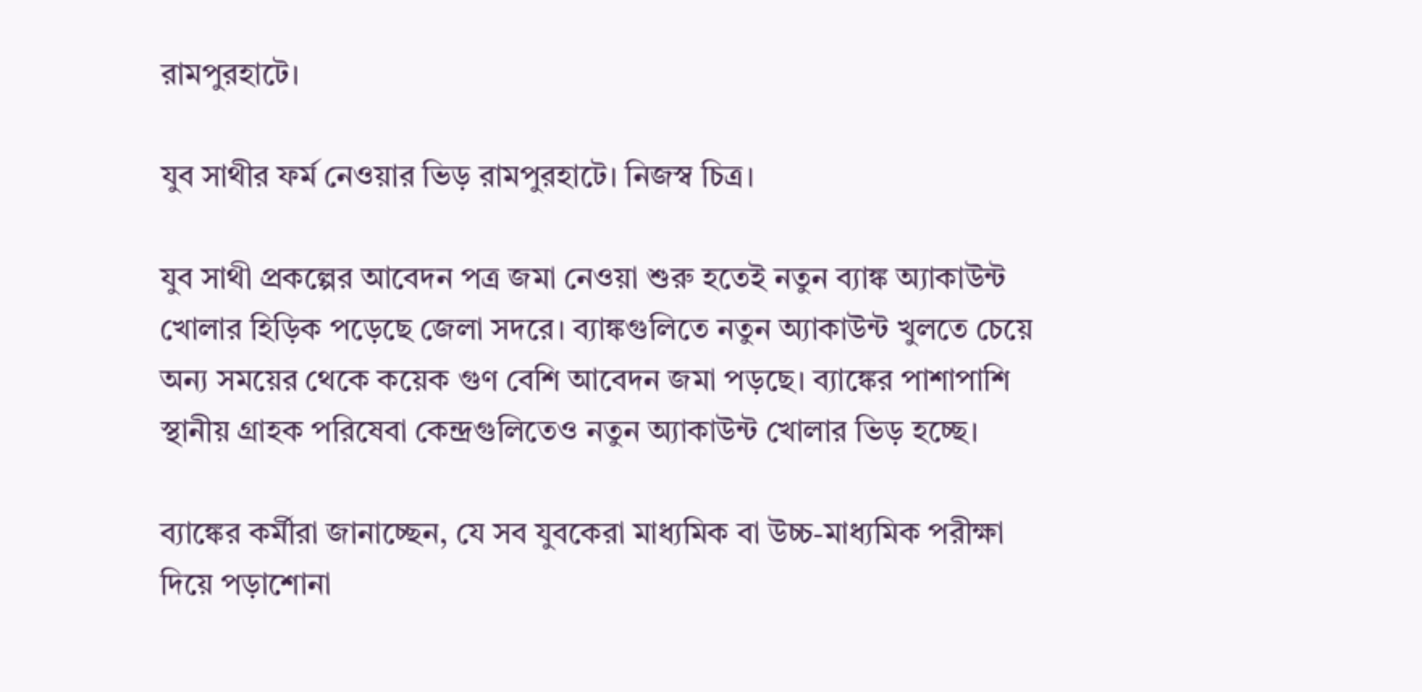রামপুরহাটে।

যুব সাথীর ফর্ম নেওয়ার ভিড় রামপুরহাটে। নিজস্ব চিত্র।

যুব সাথী প্রকল্পের আবেদন পত্র জমা নেওয়া শুরু হতেই নতুন ব্যাঙ্ক অ্যাকাউন্ট খোলার হিড়িক পড়েছে জেলা সদরে। ব্যাঙ্কগুলিতে নতুন অ্যাকাউন্ট খুলতে চেয়ে অন্য সময়ের থেকে কয়েক গুণ বেশি আবেদন জমা পড়ছে। ব্যাঙ্কের পাশাপাশি স্থানীয় গ্রাহক পরিষেবা কেন্দ্রগুলিতেও নতুন অ্যাকাউন্ট খোলার ভিড় হচ্ছে।

ব্যাঙ্কের কর্মীরা জানাচ্ছেন, যে সব যুবকেরা মাধ্যমিক বা উচ্চ-মাধ্যমিক পরীক্ষা দিয়ে পড়াশোনা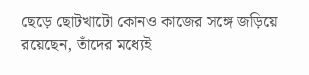ছেড়ে ছোটখাটো কোনও কাজের সঙ্গে জড়িয়ে রয়েছেন, তাঁদের মধ্যেই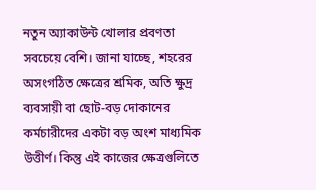নতুন অ্যাকাউন্ট খোলার প্রবণতা সবচেয়ে বেশি। জানা যাচ্ছে, শহরের অসংগঠিত ক্ষেত্রের শ্রমিক, অতি ক্ষুদ্র ব্যবসায়ী বা ছোট-বড় দোকানের কর্মচারীদের একটা বড় অংশ মাধ্যমিক উত্তীর্ণ। কিন্তু এই কাজের ক্ষেত্রগুলিতে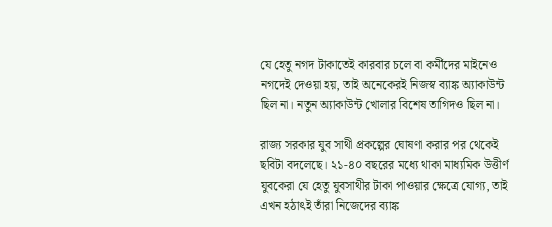যে হেতু নগদ টাকাতেই কারবার চলে বা কর্মীদের মাইনেও নগদেই দেওয়া হয়, তাই অনেকেরই নিজস্ব ব্যাঙ্ক অ্যাকাউন্ট ছিল না। নতুন অ্যাকাউন্ট খোলার বিশেষ তাগিদও ছিল না।

রাজ্য সরকার যুব সাথী প্রকল্পের ঘোষণা করার পর থেকেই ছবিটা বদলেছে। ২১-৪০ বছরের মধ্যে থাকা মাধ্যমিক উত্তীর্ণ যুবকেরা যে হেতু যুবসাথীর টাকা পাওয়ার ক্ষেত্রে যোগ্য, তাই এখন হঠাৎই তাঁরা নিজেদের ব্যাঙ্ক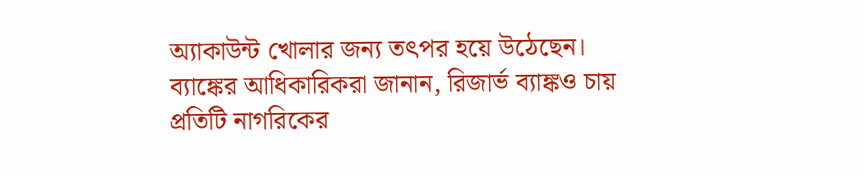অ্যাকাউন্ট খোলার জন্য তৎপর হয়ে উঠেছেন। ব্যাঙ্কের আধিকারিকরা জানান, রিজার্ভ ব্যাঙ্কও চায় প্রতিটি নাগরিকের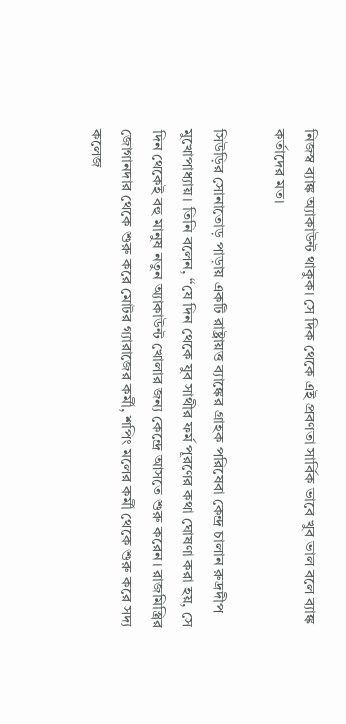নিজস্ব ব্যাঙ্ক অ্যাকাউন্ট থাকুক। সে দিক থেকে এই প্রবণতা সার্বিক ভাবে খুব ভাল বলে ব্যাঙ্ক কর্তাদের মত।

সিউড়ির সোনাতোড় পাড়ায় একটি রাষ্ট্রায়ত্ত ব্যাঙ্কের গ্রাহক পরিষেবা কেন্দ্র চালান রুদ্রদীপ মুখোপাধ্যায়। তিনি বলেন, ‘‘যে দিন থেকে যুব সাথীর ফর্ম পূরণের কথা ঘোষণা করা হয়, সে দিন থেকেই বহু মানুষ নতুন অ্যাকাউন্ট খোলার জন্য কেন্দ্রে আসতে শুরু করেন। রাজমিস্ত্রির জোগানদার থেকে শুরু করে মোটর গ্যারাজের কর্মী, শপিং মলের কর্মী থেকে শুরু করে সদ্য কলেজ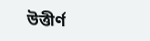উত্তীর্ণ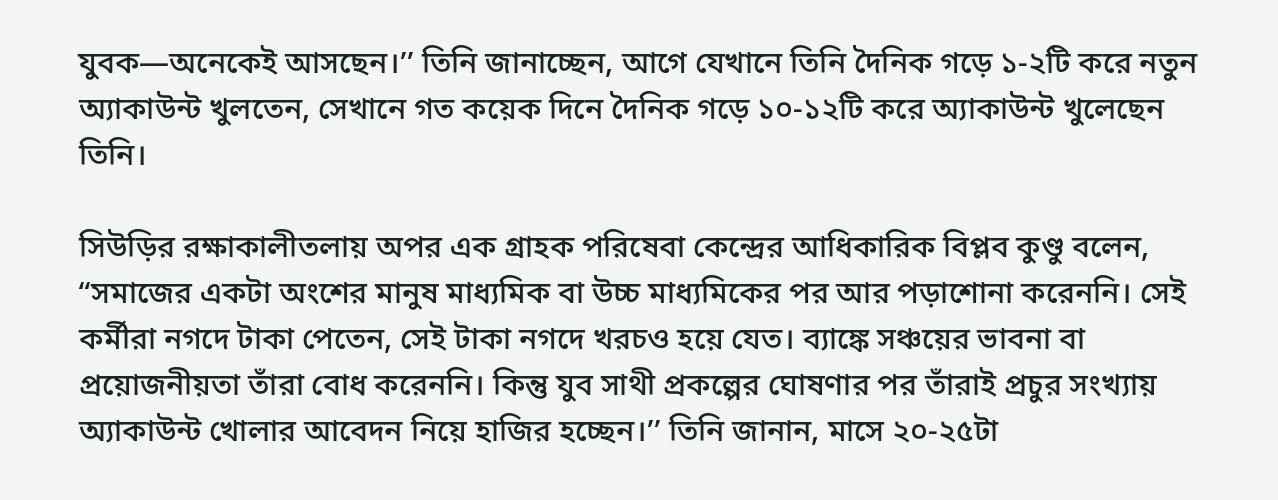যুবক—অনেকেই আসছেন।’’ তিনি জানাচ্ছেন, আগে যেখানে তিনি দৈনিক গড়ে ১-২টি করে নতুন অ্যাকাউন্ট খুলতেন, সেখানে গত কয়েক দিনে দৈনিক গড়ে ১০-১২টি করে অ্যাকাউন্ট খুলেছেন তিনি।

সিউড়ির রক্ষাকালীতলায় অপর এক গ্রাহক পরিষেবা কেন্দ্রের আধিকারিক বিপ্লব কুণ্ডু বলেন, “সমাজের একটা অংশের মানুষ মাধ্যমিক বা উচ্চ মাধ্যমিকের পর আর পড়াশোনা করেননি। সেই কর্মীরা নগদে টাকা পেতেন, সেই টাকা নগদে খরচও হয়ে যেত। ব্যাঙ্কে সঞ্চয়ের ভাবনা বা প্রয়োজনীয়তা তাঁরা বোধ করেননি। কিন্তু যুব সাথী প্রকল্পের ঘোষণার পর তাঁরাই প্রচুর সংখ্যায় অ্যাকাউন্ট খোলার আবেদন নিয়ে হাজির হচ্ছেন।’’ তিনি জানান, মাসে ২০-২৫টা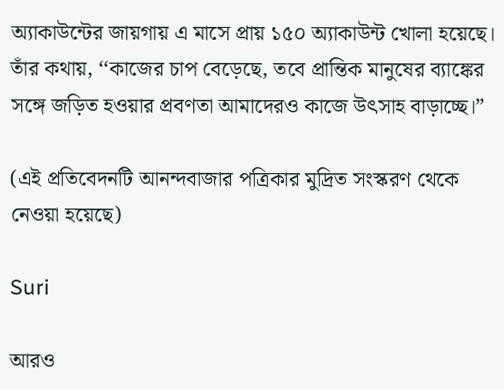অ্যাকাউন্টের জায়গায় এ মাসে প্রায় ১৫০ অ্যাকাউন্ট খোলা হয়েছে। তাঁর কথায়, ‘‘কাজের চাপ বেড়েছে, তবে প্রান্তিক মানুষের ব্যাঙ্কের সঙ্গে জড়িত হওয়ার প্রবণতা আমাদেরও কাজে উৎসাহ বাড়াচ্ছে।”

(এই প্রতিবেদনটি আনন্দবাজার পত্রিকার মুদ্রিত সংস্করণ থেকে নেওয়া হয়েছে)

Suri

আরও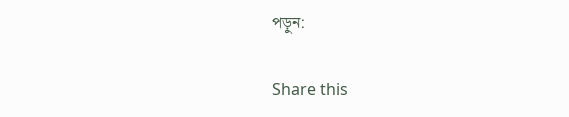পড়ুন:

Share this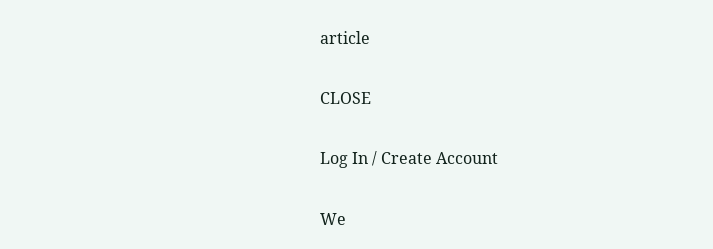article

CLOSE

Log In / Create Account

We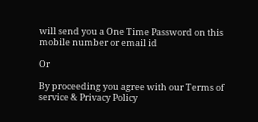will send you a One Time Password on this mobile number or email id

Or

By proceeding you agree with our Terms of service & Privacy Policy